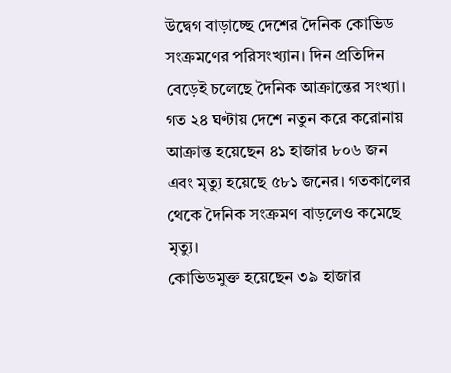উদ্বেগ বাড়াচ্ছে দেশের দৈনিক কোভিড সংক্রমণের পরিসংখ্যান। দিন প্রতিদিন বেড়েই চলেছে দৈনিক আক্রান্তের সংখ্যা। গত ২৪ ঘণ্টায় দেশে নতুন করে করোনায় আক্রান্ত হয়েছেন ৪১ হাজার ৮০৬ জন এবং মৃত্যু হয়েছে ৫৮১ জনের। গতকালের থেকে দৈনিক সংক্রমণ বাড়লেও কমেছে মৃত্যু।
কোভিডমুক্ত হয়েছেন ৩৯ হাজার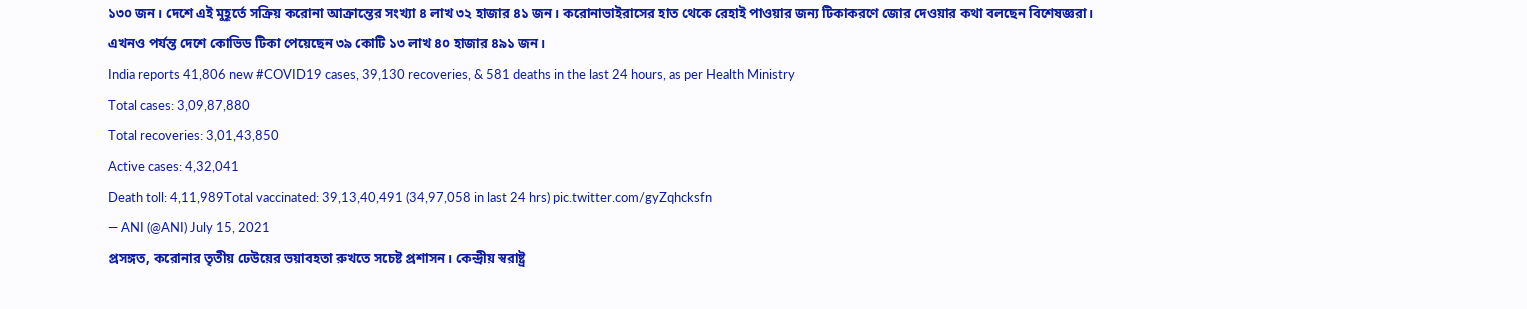১৩০ জন। দেশে এই মুহূর্তে সক্রিয় করোনা আক্রান্তের সংখ্যা ৪ লাখ ৩২ হাজার ৪১ জন। করোনাভাইরাসের হাত থেকে রেহাই পাওয়ার জন্য টিকাকরণে জোর দেওয়ার কথা বলছেন বিশেষজ্ঞরা। এখনও পর্যন্ত দেশে কোভিড টিকা পেয়েছেন ৩৯ কোটি ১৩ লাখ ৪০ হাজার ৪৯১ জন।
India reports 41,806 new #COVID19 cases, 39,130 recoveries, & 581 deaths in the last 24 hours, as per Health Ministry
Total cases: 3,09,87,880
Total recoveries: 3,01,43,850
Active cases: 4,32,041
Death toll: 4,11,989Total vaccinated: 39,13,40,491 (34,97,058 in last 24 hrs) pic.twitter.com/gyZqhcksfn
— ANI (@ANI) July 15, 2021
প্রসঙ্গত, করোনার তৃতীয় ঢেউয়ের ভয়াবহতা রুখতে সচেষ্ট প্রশাসন। কেন্দ্রীয় স্বরাষ্ট্র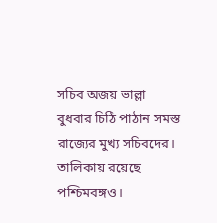সচিব অজয় ভাল্লা বুধবার চিঠি পাঠান সমস্ত রাজ্যের মুখ্য সচিবদের। তালিকায় রয়েছে পশ্চিমবঙ্গও।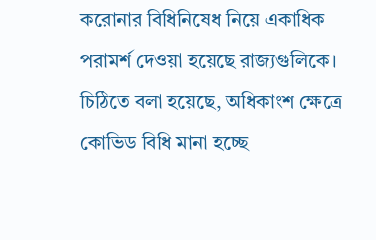করোনার বিধিনিষেধ নিয়ে একাধিক পরামর্শ দেওয়া হয়েছে রাজ্যগুলিকে। চিঠিতে বলা হয়েছে, অধিকাংশ ক্ষেত্রে কোভিড বিধি মানা হচ্ছে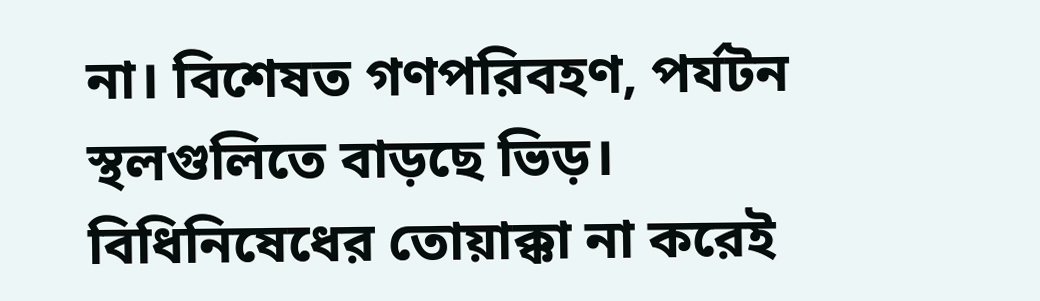না। বিশেষত গণপরিবহণ, পর্যটন স্থলগুলিতে বাড়ছে ভিড়। বিধিনিষেধের তোয়াক্কা না করেই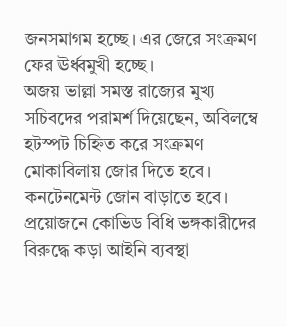জনসমাগম হচ্ছে। এর জেরে সংক্রমণ ফের ঊর্ধ্বমুখী হচ্ছে।
অজয় ভাল্লা সমস্ত রাজ্যের মুখ্য সচিবদের পরামর্শ দিয়েছেন, অবিলম্বে হটস্পট চিহ্নিত করে সংক্রমণ মোকাবিলায় জোর দিতে হবে। কনটেনমেন্ট জোন বাড়াতে হবে। প্রয়োজনে কোভিড বিধি ভঙ্গকারীদের বিরুদ্ধে কড়া আইনি ব্যবস্থা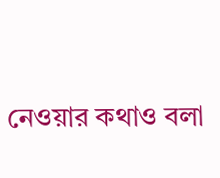নেওয়ার কথাও বলা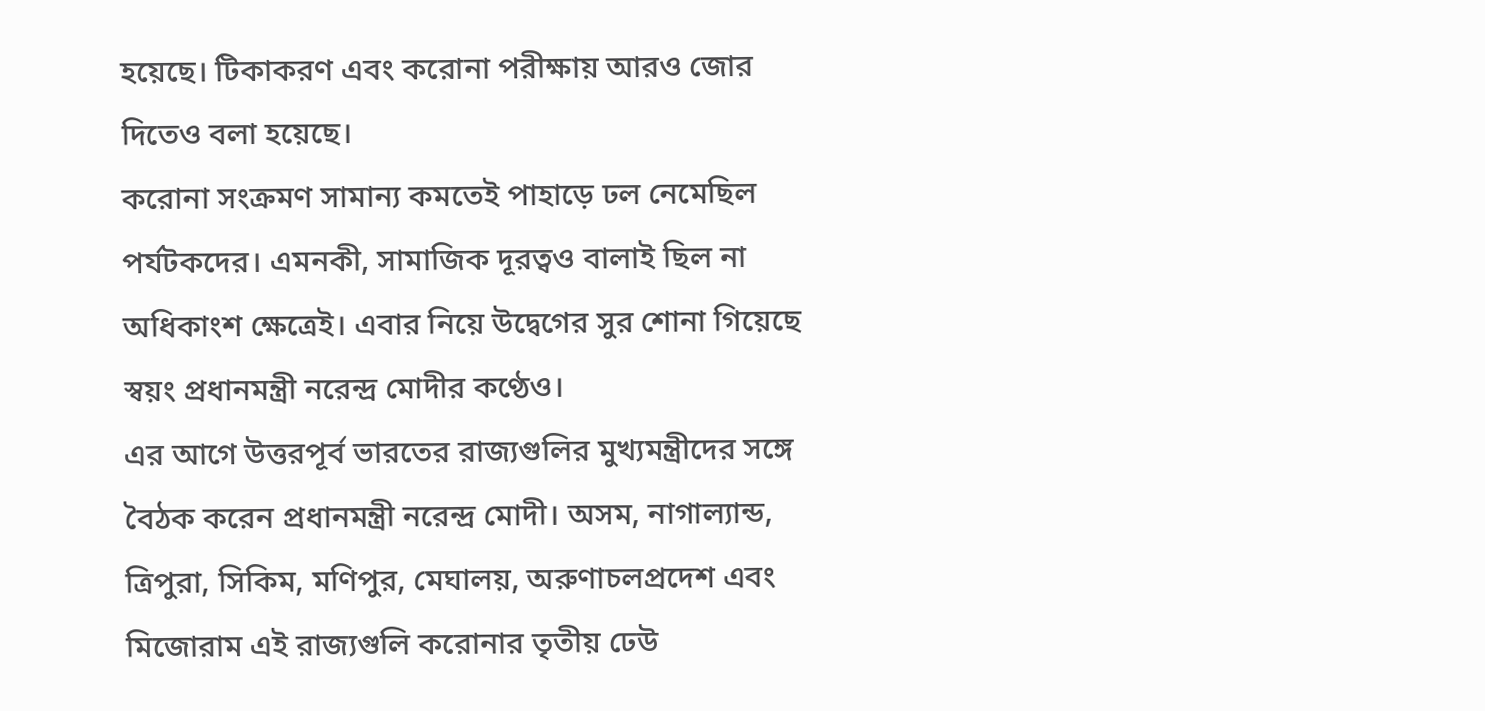হয়েছে। টিকাকরণ এবং করোনা পরীক্ষায় আরও জোর দিতেও বলা হয়েছে।
করোনা সংক্রমণ সামান্য কমতেই পাহাড়ে ঢল নেমেছিল পর্যটকদের। এমনকী, সামাজিক দূরত্বও বালাই ছিল না অধিকাংশ ক্ষেত্রেই। এবার নিয়ে উদ্বেগের সুর শোনা গিয়েছে স্বয়ং প্রধানমন্ত্রী নরেন্দ্র মোদীর কণ্ঠেও।
এর আগে উত্তরপূর্ব ভারতের রাজ্যগুলির মুখ্যমন্ত্রীদের সঙ্গে বৈঠক করেন প্রধানমন্ত্রী নরেন্দ্র মোদী। অসম, নাগাল্যান্ড, ত্রিপুরা, সিকিম, মণিপুর, মেঘালয়, অরুণাচলপ্রদেশ এবং মিজোরাম এই রাজ্যগুলি করোনার তৃতীয় ঢেউ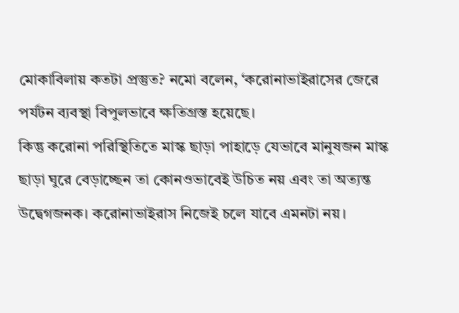মোকাবিলায় কতটা প্রস্তুত? নমো বলেন, ‘করোনাভাইরাসের জেরে পর্যটন ব্যবস্থা বিপুলভাবে ক্ষতিগ্রস্ত হয়েছে।
কিন্তু করোনা পরিস্থিতিতে মাস্ক ছাড়া পাহাড়ে যেভাবে মানুষজন মাস্ক ছাড়া ঘুরে বেড়াচ্ছেন তা কোনওভাবেই উচিত নয় এবং তা অত্যন্ত উদ্বেগজনক। করোনাভাইরাস নিজেই চলে যাবে এমনটা নয়।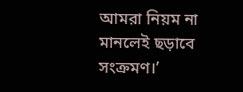আমরা নিয়ম না মানলেই ছড়াবে সংক্রমণ।’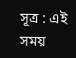সূত্র : এই সময়